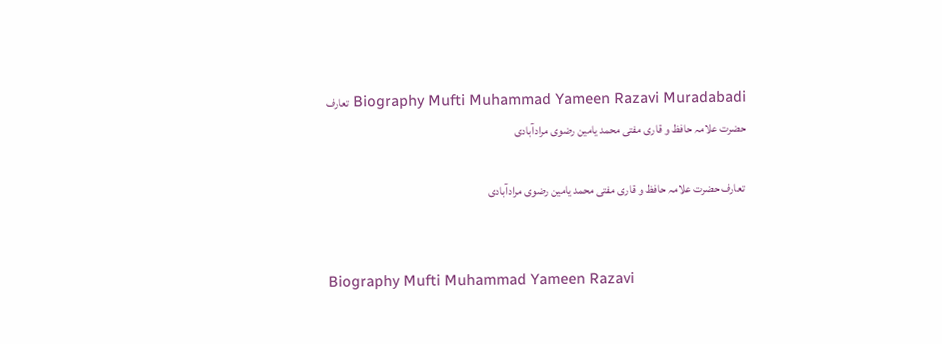Biography Mufti Muhammad Yameen Razavi Muradabadi تعارف حضرت علامہ حافظ و قاری مفتی محمد یامین رضوی مرادآبادی

 تعارف حضرت علامہ حافظ و قاری مفتی محمد یامین رضوی مرادآبادی


Biography Mufti Muhammad Yameen Razavi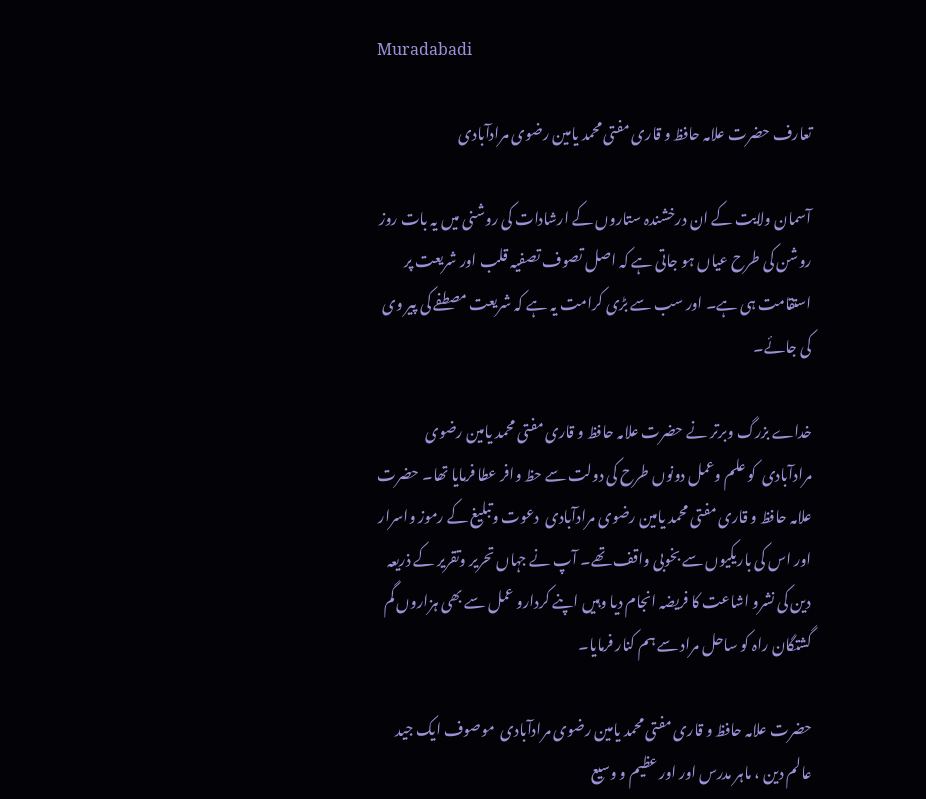Muradabadi

تعارف حضرت علامہ حافظ و قاری مفتی محمد یامین رضوی مرادآبادی

آسمان ولایت کے ان درخشندہ ستاروں کے ارشادات کی روشنی میں یہ بات روز روشن کی طرح عیاں ہو جاتی ہے کہ اصل تصوف تصفیہ قلب اور شریعت پر استقامت ہی ہے۔ اور سب سے بڑی کرامت یہ ہے کہ شریعت مصطفے کی پیر وی کی جائے۔

خداے بزرگ وبرتر نے حضرت علامہ حافظ و قاری مفتی محمد یامین رضوی مرادآبادی  کو علم وعمل دونوں طرح کی دولت سے حظ وافر عطا فرمایا تھا۔ حضرت علامہ حافظ و قاری مفتی محمد یامین رضوی مرادآبادی  دعوت وتبلیغ کے رموز واسرار اور اس کی باریکیوں سے بخوبی واقف تھے۔ آپ نے جہاں تحریر وتقریر کے ذریعہ دین کی نشرو اشاعت کا فریضہ انجام دیا وہیں اپنے کردارو عمل سے بھی ہزاروں گم گشتگان راہ کو ساحل مراد سے ہم کنار فرمایا۔

حضرت علامہ حافظ و قاری مفتی محمد یامین رضوی مرادآبادی  موصوف ایک جید عالم دین ، ماہر مدرس اور اور عظیم و وسیع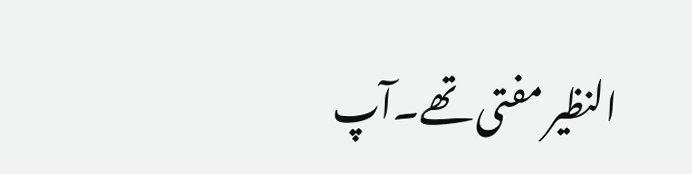النظیر مفتی تھے۔آپ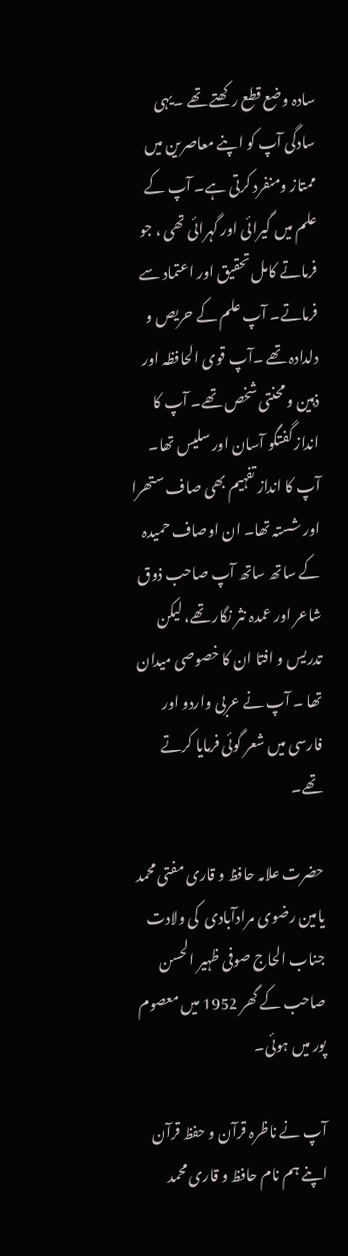سادہ وضع قطع رکھتے تھے ۔یہی سادگی آپ کو اپنے معاصرین میں ممتاز ومنفرد کرتی ہے۔ آپ کے علم میں گیرائی اور گہرائی تھی ، جو فرماتے کامل تحقیق اور اعتماد سے فرماتے۔ آپ علم کے حریص و دلدادہ تھے ۔آپ قوی الحافظہ اور ذہین و محنتی شخص تھے۔ آپ کا انداز گفتگو آسان اور سلیس تھا۔ آپ کا انداز تفہیم بھی صاف ستھرا اور شستہ تھا۔ ان اوصاف حمیدہ کے ساتھ ساتھ آپ صاحب ذوق شاعر اور عمدہ نثر نگار تھے، لیکن تدریس و افتا ان کا خصوصی میدان تھا ۔ آپ نے عربی واردو اور فارسی میں شعر گوئی فرمایا کرتے تھے۔

حضرت علامہ حافظ و قاری مفتی محمد یامین رضوی مرادآبادی  کی ولادت جناب الحاج صوفی ظہیر الحسن صاحب کے گھر 1952 میں معصوم پور میں ہوئی۔

آپ نے ناظرہ قرآن و حفظ قرآن اپنے ہم نام حافظ و قاری محمد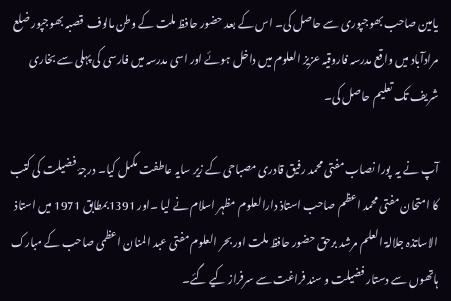یامین صاحب بھوجپوری سے حاصل کی۔ اس کے بعد حضور حافظ ملت کے وطن مالوف  قصبہ بھوجپور ضلع مرادآباد میں واقع مدرسہ فاروقیہ عزیز العلوم میں داخل ہوئے اور اسی مدرسہ میں فارسی کی پہلی سے بخاری شریف تک تعلیم حاصل کی۔

آپ نے یہ  پورا نصاب مفتی محمد رفیق قادری مصباحی کے زیر سایہ عاطفت مکمل کیا۔ درجۂ فضیلت کی کتب کا امتحان مفتی محمد اعظم صاحب استاذ دارالعلوم مظہر اسلام نے لیا ۔اور 1391بمطابق 1971 میں استاذ الاساتذہ جلالۃ العلم مرشد برحق حضور حافظ ملت اور بحر العلوم مفتی عبد المنان اعظمی صاحب کے مبارک ہاتھوں سے دستار فضیلت و سند فراغت سے سرفراز کیے گئے۔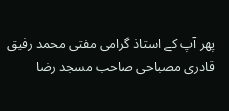پھر آپ کے استاذ گرامی مفتی محمد رفیق قادری مصباحی صاحب مسجد رضا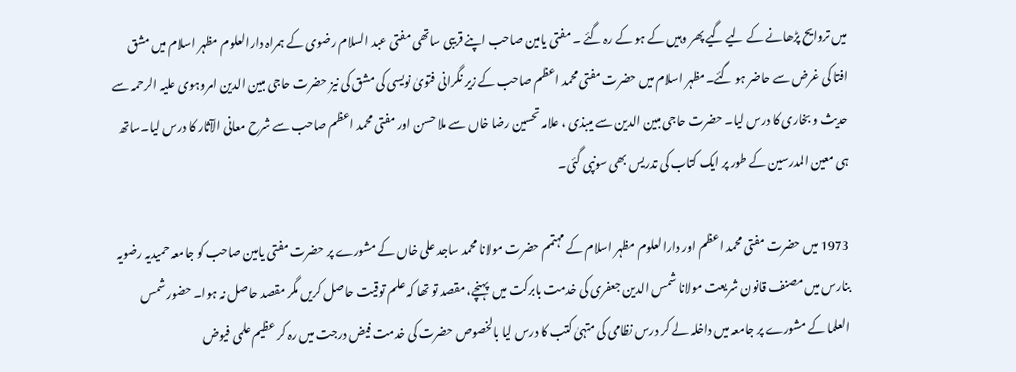میں تروایح پڑھانے کے لیے گیے پھر وہیں کے ہو کے رہ گئے ۔ مفتی یامین صاحب اپنے قریبی ساتھی مفتی عبد السلام رضوی کے ہمراہ دارالعلوم مظہر اسلام میں مشق افتا کی غرض سے حاضر ہو گئے۔مظہر اسلام میں حضرت مفتی محمد اعظم صاحب کے زیر نگرانی فتویٰ نویسی کی مشق کی نیز حضرت حاجی مبین الدین امروہوی علیہ الرحمہ سے حدیث و بخاری کا درس لیا۔ حضرت حاجی مبین الدین سے میبذی ، علامہ تحسین رضا خاں سے ملا حسن اور مفتی محمد اعظم صاحب سے شرح معانی الآثار کا درس لیا۔ساتھ ہی معین المدرسین کے طور پر ایک کتاب کی تدریس بھی سونپی گئی۔

1973 میں حضرت مفتی محمد اعظم اور دارالعلوم مظہر اسلام کے مہتمم حضرت مولانا محمد ساجد علی خاں کے مشورے پر حضرت مفتی یامین صاحب کو جامعہ حمیدیہ رضویہ بنارس میں مصنف قانون شریعت مولانا شمس الدین جعفری کی خدمت بابرکت میں  پہنچے، مقصد تو تھا کہ علم توقیت حاصل کریں مگر مقصد حاصل نہ ہوا۔ حضور شمس العلما کے مشورے پر جامعہ میں داخلہ لے کر درس نظامی کی متہیٰ کتب کا درس لیا بالخصوص حضرت کی خدمت فیض درجت میں رہ کر عظیم علمی فیوض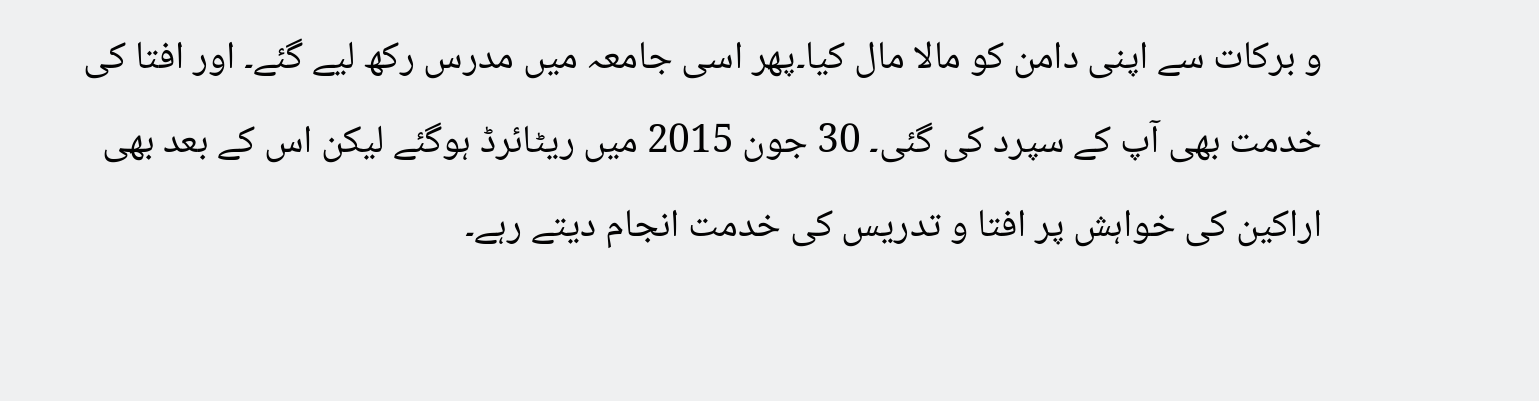و برکات سے اپنی دامن کو مالا مال کیا۔پھر اسی جامعہ میں مدرس رکھ لیے گئے۔ اور افتا کی خدمت بھی آپ کے سپرد کی گئی۔ 30 جون 2015 میں ریٹائرڈ ہوگئے لیکن اس کے بعد بھی اراکین کی خواہش پر افتا و تدریس کی خدمت انجام دیتے رہے۔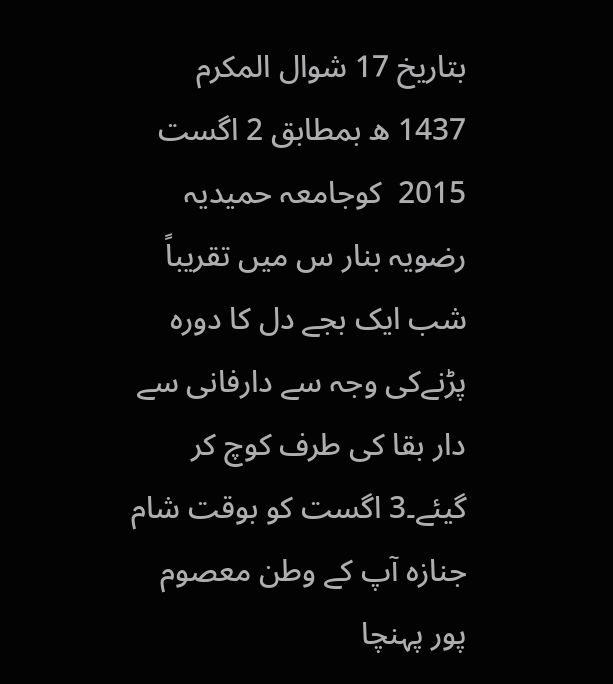بتاریخ 17 شوال المکرم 1437 ھ بمطابق 2 اگست 2015  کوجامعہ حمیدیہ رضویہ بنار س میں تقریباً شب ایک بجے دل کا دورہ پڑنےکی وجہ سے دارفانی سے دار بقا کی طرف کوچ کر گیئے۔3 اگست کو بوقت شام جنازہ آپ کے وطن معصوم پور پہنچا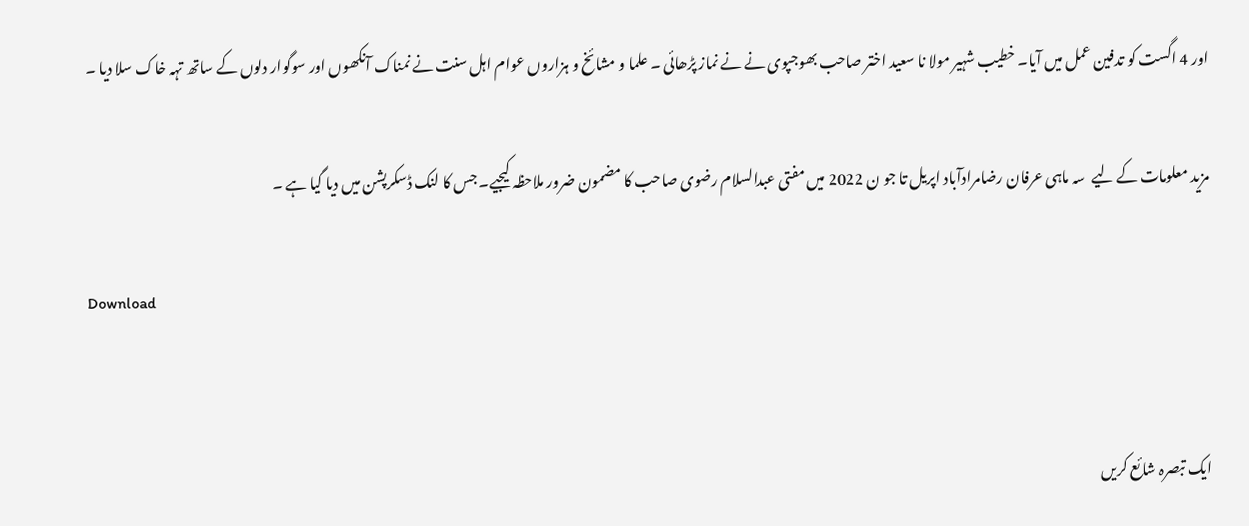اور 4 اگست کو تدفین عمل میں آیا۔ خطیب شہیر مولا نا سعید اختر صاحب بھوجپوی نے نے نماز پڑھائی ۔ علما و مشائخ و ہزاروں عوام اہل سنت نے نمناک آنکھوں اور سوگوار دلوں کے ساتھ تہہ خاک سلا دیا ۔

مزید معلومات کے لیے  سہ ماہی عرفان رضامرادآباد اپریل تا جو ن 2022 میں مفتی عبدالسلام رضوی صاحب کا مضمون ضرور ملاحظہ کیجیے۔ جس کا لنک ڈسکرپشن میں دیا گیا ہے ۔

Download


ایک تبصرہ شائع کریں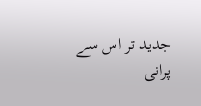جدید تر اس سے پرانی